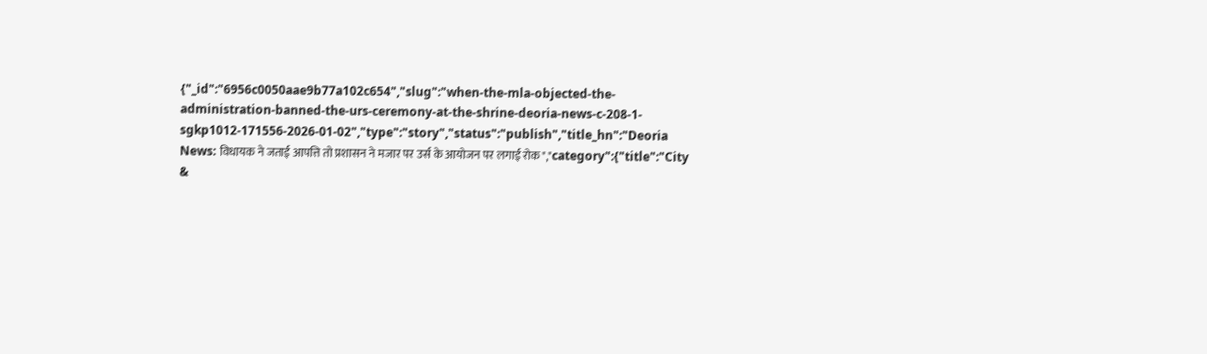{"_id":"6956c0050aae9b77a102c654","slug":"when-the-mla-objected-the-administration-banned-the-urs-ceremony-at-the-shrine-deoria-news-c-208-1-sgkp1012-171556-2026-01-02","type":"story","status":"publish","title_hn":"Deoria News: विधायक ने जताई आपत्ति तो प्रशासन ने मजार पर उर्स के आयोजन पर लगाई रोक","category":{"title":"City &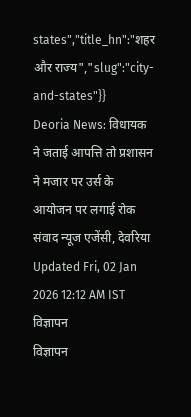states","title_hn":"शहर और राज्य","slug":"city-and-states"}}
Deoria News: विधायक ने जताई आपत्ति तो प्रशासन ने मजार पर उर्स के आयोजन पर लगाई रोक
संवाद न्यूज एजेंसी, देवरिया
Updated Fri, 02 Jan 2026 12:12 AM IST
विज्ञापन
विज्ञापन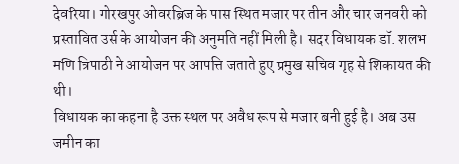देवरिया। गोरखपुर ओवरब्रिज के पास स्थित मजार पर तीन और चार जनवरी को प्रस्तावित उर्स के आयोजन की अनुमति नहीं मिली है। सदर विधायक डॉ. शलभ मणि त्रिपाठी ने आयोजन पर आपत्ति जताते हुए प्रमुख सचिव गृह से शिकायत की थी।
विधायक का कहना है उक्त स्थल पर अवैध रूप से मजार बनी हुई है। अब उस जमीन का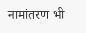नामांतरण भी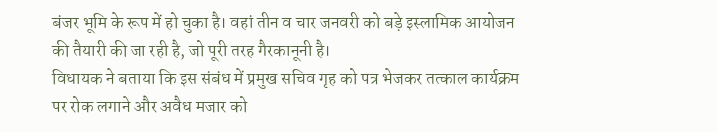बंजर भूमि के रूप में हो चुका है। वहां तीन व चार जनवरी को बड़े इस्लामिक आयोजन की तैयारी की जा रही है, जो पूरी तरह गैरकानूनी है।
विधायक ने बताया कि इस संबंध में प्रमुख सचिव गृह को पत्र भेजकर तत्काल कार्यक्रम पर रोक लगाने और अवैध मजार को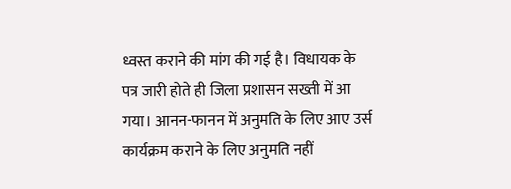ध्वस्त कराने की मांग की गई है। विधायक के पत्र जारी होते ही जिला प्रशासन सख्ती में आ गया। आनन-फानन में अनुमति के लिए आए उर्स कार्यक्रम कराने के लिए अनुमति नहीं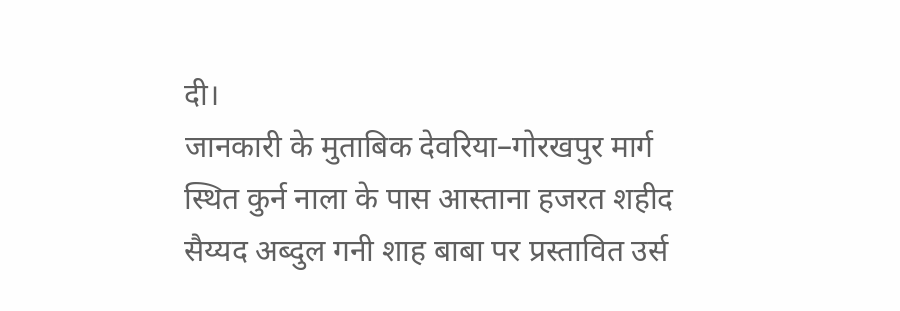दी।
जानकारी के मुताबिक देवरिया–गोरखपुर मार्ग स्थित कुर्न नाला के पास आस्ताना हजरत शहीद सैय्यद अब्दुल गनी शाह बाबा पर प्रस्तावित उर्स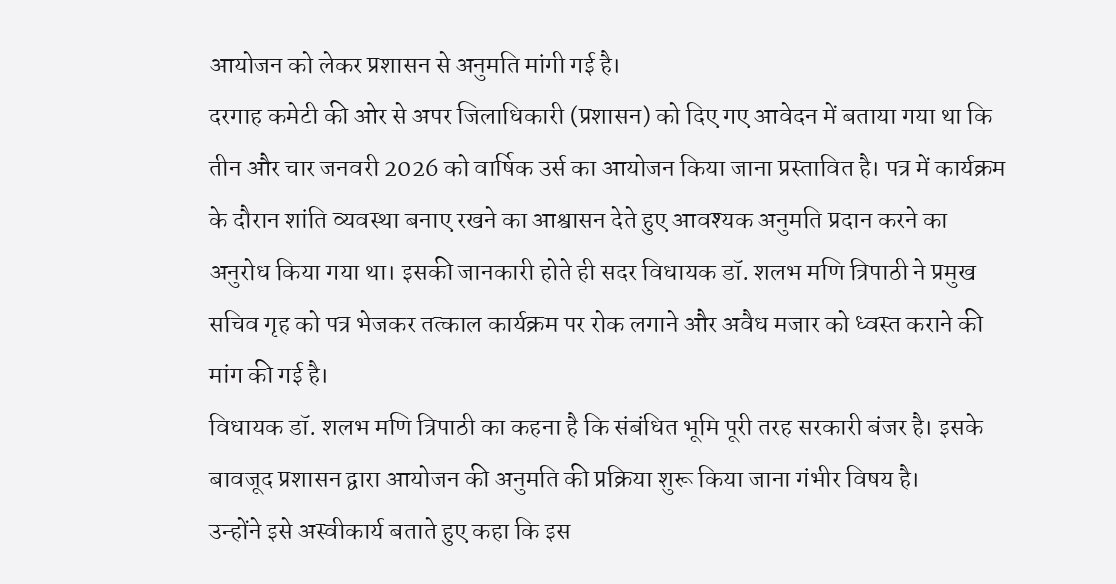आयोजन को लेकर प्रशासन से अनुमति मांगी गई है।
दरगाह कमेटी की ओर से अपर जिलाधिकारी (प्रशासन) को दिए गए आवेदन में बताया गया था कि तीन और चार जनवरी 2026 को वार्षिक उर्स का आयोजन किया जाना प्रस्तावित है। पत्र में कार्यक्रम के दौरान शांति व्यवस्था बनाए रखने का आश्वासन देते हुए आवश्यक अनुमति प्रदान करने का अनुरोध किया गया था। इसकी जानकारी होते ही सदर विधायक डॉ. शलभ मणि त्रिपाठी ने प्रमुख सचिव गृह को पत्र भेजकर तत्काल कार्यक्रम पर रोक लगाने और अवैध मजार को ध्वस्त कराने की मांग की गई है।
विधायक डॉ. शलभ मणि त्रिपाठी का कहना है कि संबंधित भूमि पूरी तरह सरकारी बंजर है। इसके बावजूद प्रशासन द्वारा आयोजन की अनुमति की प्रक्रिया शुरू किया जाना गंभीर विषय है।
उन्होंने इसे अस्वीकार्य बताते हुए कहा कि इस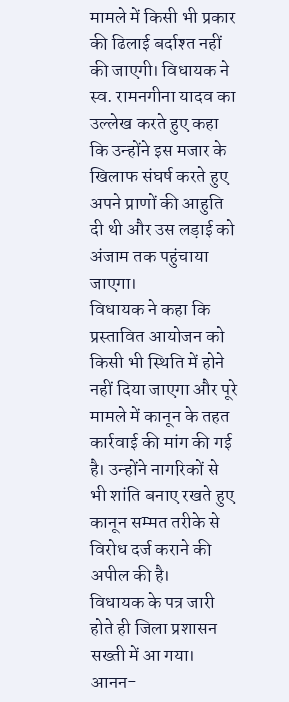मामले में किसी भी प्रकार की ढिलाई बर्दाश्त नहीं की जाएगी। विधायक ने स्व. रामनगीना यादव का उल्लेख करते हुए कहा कि उन्होंने इस मजार के खिलाफ संघर्ष करते हुए अपने प्राणों की आहुति दी थी और उस लड़ाई को अंजाम तक पहुंचाया जाएगा।
विधायक ने कहा कि प्रस्तावित आयोजन को किसी भी स्थिति में होने नहीं दिया जाएगा और पूरे मामले में कानून के तहत कार्रवाई की मांग की गई है। उन्होंने नागरिकों से भी शांति बनाए रखते हुए कानून सम्मत तरीके से विरोध दर्ज कराने की अपील की है।
विधायक के पत्र जारी होते ही जिला प्रशासन सख्ती में आ गया। आनन-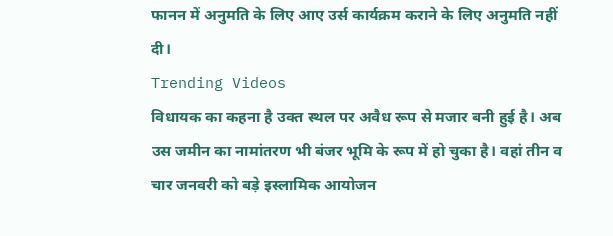फानन में अनुमति के लिए आए उर्स कार्यक्रम कराने के लिए अनुमति नहीं दी।
Trending Videos
विधायक का कहना है उक्त स्थल पर अवैध रूप से मजार बनी हुई है। अब उस जमीन का नामांतरण भी बंजर भूमि के रूप में हो चुका है। वहां तीन व चार जनवरी को बड़े इस्लामिक आयोजन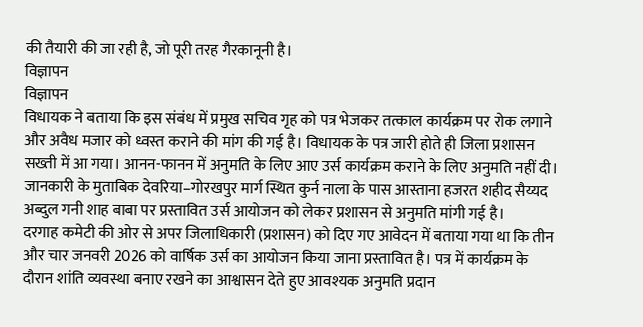की तैयारी की जा रही है, जो पूरी तरह गैरकानूनी है।
विज्ञापन
विज्ञापन
विधायक ने बताया कि इस संबंध में प्रमुख सचिव गृह को पत्र भेजकर तत्काल कार्यक्रम पर रोक लगाने और अवैध मजार को ध्वस्त कराने की मांग की गई है। विधायक के पत्र जारी होते ही जिला प्रशासन सख्ती में आ गया। आनन-फानन में अनुमति के लिए आए उर्स कार्यक्रम कराने के लिए अनुमति नहीं दी।
जानकारी के मुताबिक देवरिया–गोरखपुर मार्ग स्थित कुर्न नाला के पास आस्ताना हजरत शहीद सैय्यद अब्दुल गनी शाह बाबा पर प्रस्तावित उर्स आयोजन को लेकर प्रशासन से अनुमति मांगी गई है।
दरगाह कमेटी की ओर से अपर जिलाधिकारी (प्रशासन) को दिए गए आवेदन में बताया गया था कि तीन और चार जनवरी 2026 को वार्षिक उर्स का आयोजन किया जाना प्रस्तावित है। पत्र में कार्यक्रम के दौरान शांति व्यवस्था बनाए रखने का आश्वासन देते हुए आवश्यक अनुमति प्रदान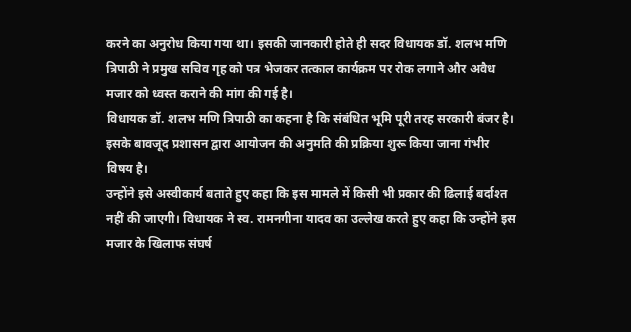करने का अनुरोध किया गया था। इसकी जानकारी होते ही सदर विधायक डॉ. शलभ मणि त्रिपाठी ने प्रमुख सचिव गृह को पत्र भेजकर तत्काल कार्यक्रम पर रोक लगाने और अवैध मजार को ध्वस्त कराने की मांग की गई है।
विधायक डॉ. शलभ मणि त्रिपाठी का कहना है कि संबंधित भूमि पूरी तरह सरकारी बंजर है। इसके बावजूद प्रशासन द्वारा आयोजन की अनुमति की प्रक्रिया शुरू किया जाना गंभीर विषय है।
उन्होंने इसे अस्वीकार्य बताते हुए कहा कि इस मामले में किसी भी प्रकार की ढिलाई बर्दाश्त नहीं की जाएगी। विधायक ने स्व. रामनगीना यादव का उल्लेख करते हुए कहा कि उन्होंने इस मजार के खिलाफ संघर्ष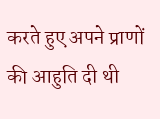करते हुए अपने प्राणों की आहुति दी थी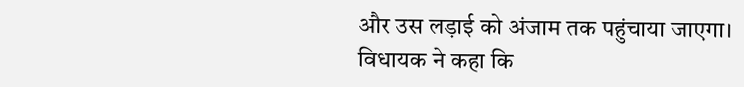और उस लड़ाई को अंजाम तक पहुंचाया जाएगा।
विधायक ने कहा कि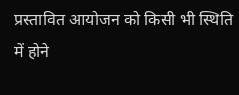प्रस्तावित आयोजन को किसी भी स्थिति में होने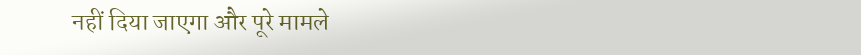नहीं दिया जाएगा और पूरे मामले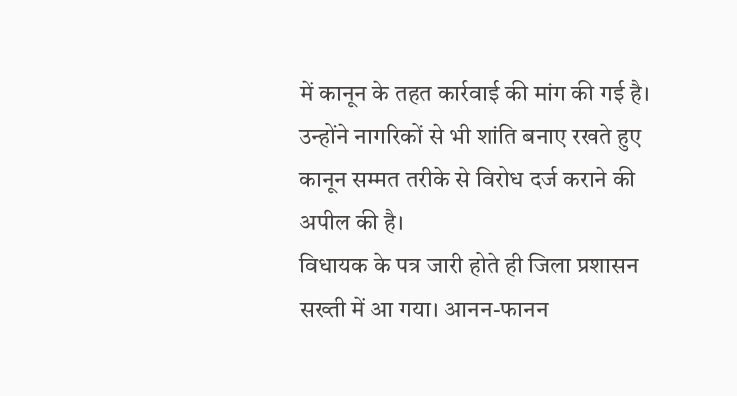में कानून के तहत कार्रवाई की मांग की गई है। उन्होंने नागरिकों से भी शांति बनाए रखते हुए कानून सम्मत तरीके से विरोध दर्ज कराने की अपील की है।
विधायक के पत्र जारी होते ही जिला प्रशासन सख्ती में आ गया। आनन-फानन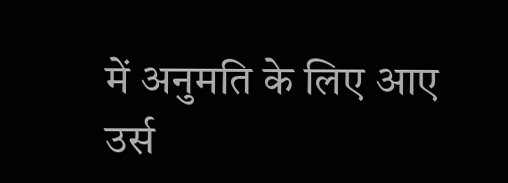में अनुमति के लिए आए उर्स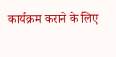कार्यक्रम कराने के लिए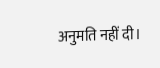अनुमति नहीं दी।